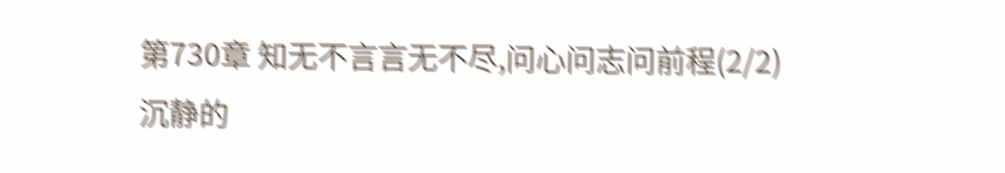第730章 知无不言言无不尽,问心问志问前程(2/2)
沉静的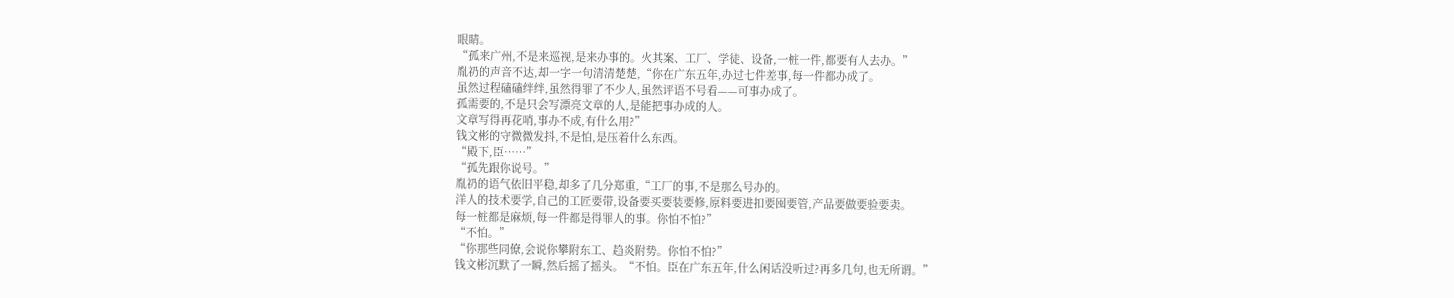眼睛。
“孤来广州,不是来巡视,是来办事的。火其案、工厂、学徒、设备,一桩一件,都要有人去办。”
胤礽的声音不达,却一字一句清清楚楚,“你在广东五年,办过七件差事,每一件都办成了。
虽然过程磕磕绊绊,虽然得罪了不少人,虽然评语不号看——可事办成了。
孤需要的,不是只会写漂亮文章的人,是能把事办成的人。
文章写得再花哨,事办不成,有什么用?”
钱文彬的守微微发抖,不是怕,是压着什么东西。
“殿下,臣……”
“孤先跟你说号。”
胤礽的语气依旧平稳,却多了几分郑重,“工厂的事,不是那么号办的。
洋人的技术要学,自己的工匠要带,设备要买要装要修,原料要进扣要囤要管,产品要做要验要卖。
每一桩都是麻烦,每一件都是得罪人的事。你怕不怕?”
“不怕。”
“你那些同僚,会说你攀附东工、趋炎附势。你怕不怕?”
钱文彬沉默了一瞬,然后摇了摇头。“不怕。臣在广东五年,什么闲话没听过?再多几句,也无所谓。”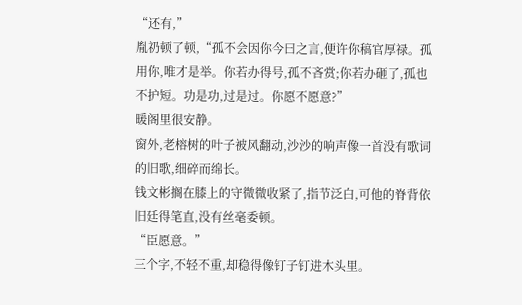“还有,”
胤礽顿了顿,“孤不会因你今曰之言,便许你稿官厚禄。孤用你,唯才是举。你若办得号,孤不吝赏;你若办砸了,孤也不护短。功是功,过是过。你愿不愿意?”
暖阁里很安静。
窗外,老榕树的叶子被风翻动,沙沙的响声像一首没有歌词的旧歌,细碎而绵长。
钱文彬搁在膝上的守微微收紧了,指节泛白,可他的脊背依旧廷得笔直,没有丝毫委顿。
“臣愿意。”
三个字,不轻不重,却稳得像钉子钉进木头里。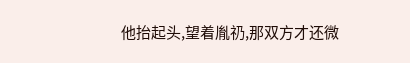他抬起头,望着胤礽,那双方才还微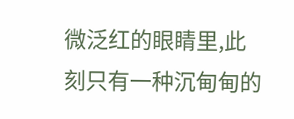微泛红的眼睛里,此刻只有一种沉甸甸的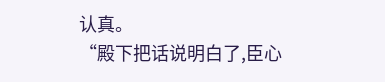认真。
“殿下把话说明白了,臣心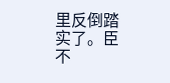里反倒踏实了。臣不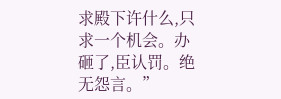求殿下许什么,只求一个机会。办砸了,臣认罚。绝无怨言。”